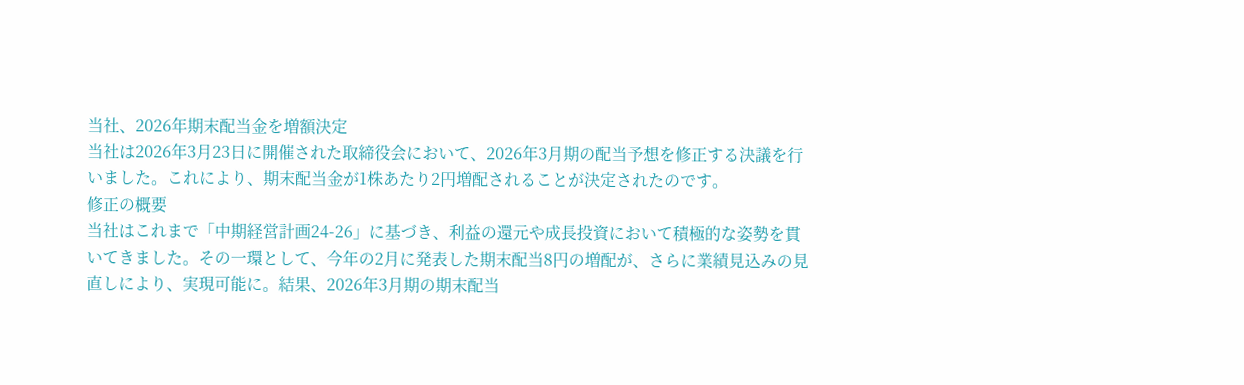当社、2026年期末配当金を増額決定
当社は2026年3月23日に開催された取締役会において、2026年3月期の配当予想を修正する決議を行いました。これにより、期末配当金が1株あたり2円増配されることが決定されたのです。
修正の概要
当社はこれまで「中期経営計画24-26」に基づき、利益の還元や成長投資において積極的な姿勢を貫いてきました。その一環として、今年の2月に発表した期末配当8円の増配が、さらに業績見込みの見直しにより、実現可能に。結果、2026年3月期の期末配当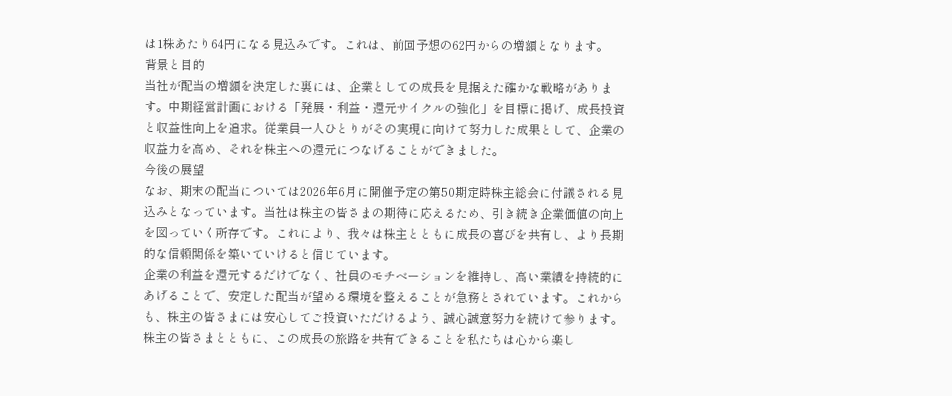は1株あたり64円になる見込みです。これは、前回予想の62円からの増額となります。
背景と目的
当社が配当の増額を決定した裏には、企業としての成長を見据えた確かな戦略があります。中期経営計画における「発展・利益・還元サイクルの強化」を目標に掲げ、成長投資と収益性向上を追求。従業員一人ひとりがその実現に向けて努力した成果として、企業の収益力を高め、それを株主への還元につなげることができました。
今後の展望
なお、期末の配当については2026年6月に開催予定の第50期定時株主総会に付議される見込みとなっています。当社は株主の皆さまの期待に応えるため、引き続き企業価値の向上を図っていく所存です。これにより、我々は株主とともに成長の喜びを共有し、より長期的な信頼関係を築いていけると信じています。
企業の利益を還元するだけでなく、社員のモチベーションを維持し、高い業績を持続的にあげることで、安定した配当が望める環境を整えることが急務とされています。これからも、株主の皆さまには安心してご投資いただけるよう、誠心誠意努力を続けて参ります。
株主の皆さまとともに、この成長の旅路を共有できることを私たちは心から楽し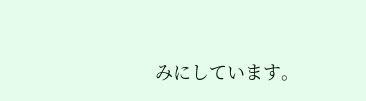みにしています。